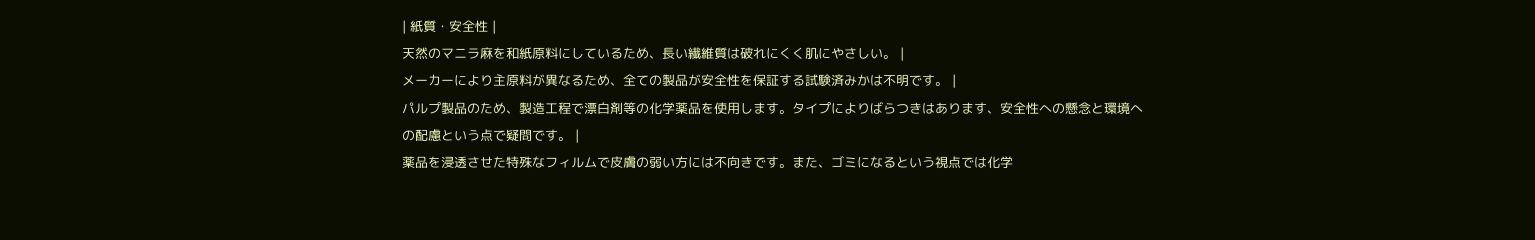| 紙質・安全性 |
天然のマニラ麻を和紙原料にしているため、長い繊維質は破れにくく肌にやさしい。 |
メーカーにより主原料が異なるため、全ての製品が安全性を保証する試験済みかは不明です。 |
パルプ製品のため、製造工程で漂白剤等の化学薬品を使用します。タイプによりばらつきはあります、安全性への懸念と環境への配慮という点で疑問です。 |
薬品を浸透させた特殊なフィルムで皮膚の弱い方には不向きです。また、ゴミになるという視点では化学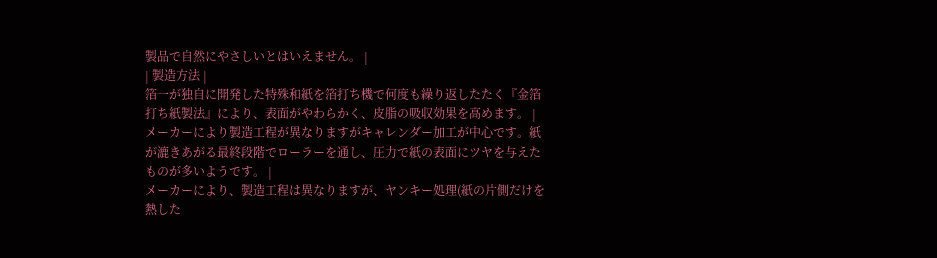製品で自然にやさしいとはいえません。 |
| 製造方法 |
箔一が独自に開発した特殊和紙を箔打ち機で何度も繰り返したたく『金箔打ち紙製法』により、表面がやわらかく、皮脂の吸収効果を高めます。 |
メーカーにより製造工程が異なりますがキャレンダー加工が中心です。紙が漉きあがる最終段階でローラーを通し、圧力で紙の表面にツヤを与えたものが多いようです。 |
メーカーにより、製造工程は異なりますが、ヤンキー処理(紙の片側だけを熱した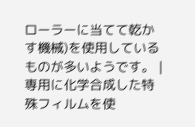ローラーに当てて乾かす機械)を使用しているものが多いようです。 |
専用に化学合成した特殊フィルムを使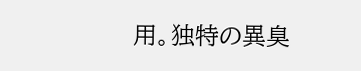用。独特の異臭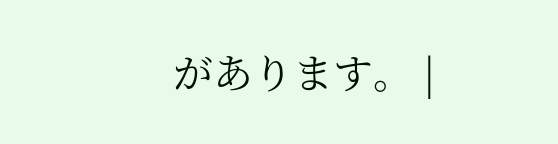があります。 |